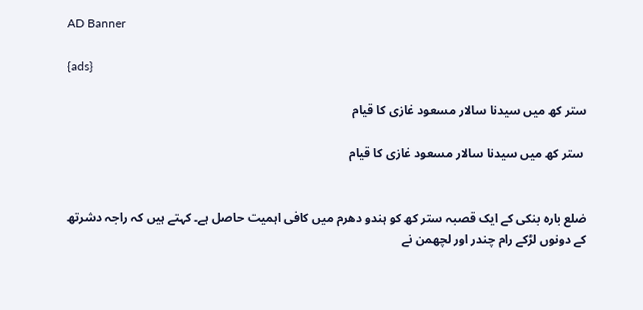AD Banner

{ads}

ستر کھ میں سیدنا سالار مسعود غازی کا قیام

 ستر کھ میں سیدنا سالار مسعود غازی کا قیام


ضلع بارہ بنکی کے ایک قصبہ ستر کھ کو ہندو دھرم میں کافی اہمیت حاصل ہے۔ کہتے ہیں کہ راجہ دشرتھ کے دونوں لڑکے رام چندر اور لچھمن نے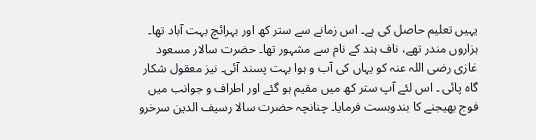یہیں تعلیم حاصل کی ہے۔ اس زمانے سے ستر کھ اور بہرائچ بہت آباد تھا۔ ہزاروں مندر تھے، ناف ہند کے نام سے مشہور تھا۔ حضرت سالار مسعود غازی رضی اللہ عنہ کو یہاں کی آب و ہوا بہت پسند آئی۔ نیز معقول شکار گاہ پائی ۔ اس لئے آپ ستر کھ میں مقیم ہو گئے اور اطراف و جوانب میں فوج بھیجنے کا بندوبست فرمایا۔ چنانچہ حضرت سالا رسیف الدین سرخرو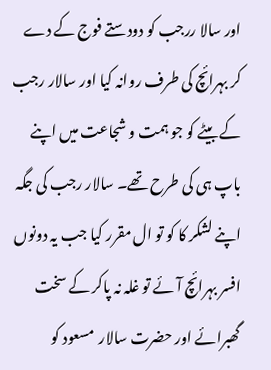اور سالا ررجب کو دودستے فوج کے دے کر بہرائچ کی طرف روانہ کیا اور سالار رجب کے بیٹے کو جو ہمت و شجاعت میں اپنے باپ ہی کی طرح تھے۔ سالار رجب کی جگہ اپنے لشکر کا کو تو ال مقرر کیا جب یہ دونوں افسر بہرائچ آئے تو غلہ نہ پاکر کے سخت گھبرائے اور حضرت سالار  مسعود کو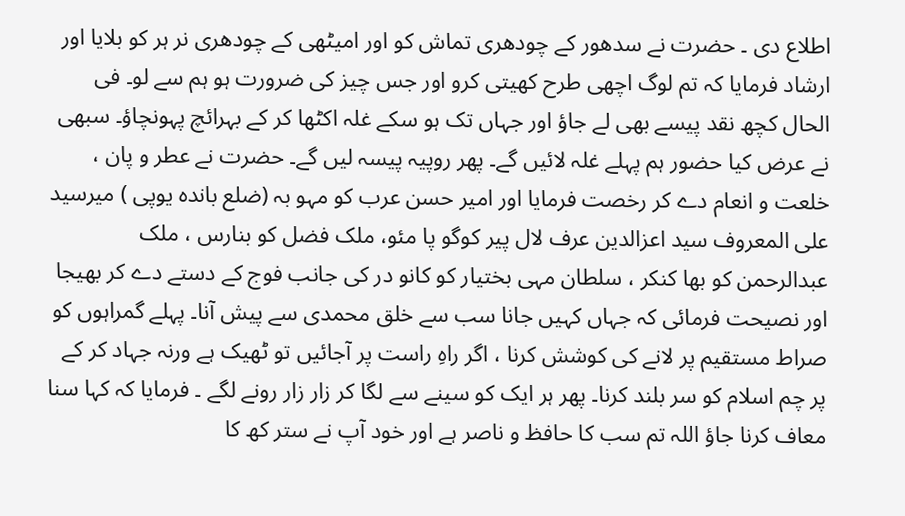اطلاع دی ۔ حضرت نے سدھور کے چودھری تماش کو اور امیٹھی کے چودھری نر ہر کو بلایا اور ارشاد فرمایا کہ تم لوگ اچھی طرح کھیتی کرو اور جس چیز کی ضرورت ہو ہم سے لو۔ فی الحال کچھ نقد پیسے بھی لے جاؤ اور جہاں تک ہو سکے غلہ اکٹھا کر کے بہرائچ پہونچاؤ۔ سبھی نے عرض کیا حضور ہم پہلے غلہ لائیں گے۔ پھر روپیہ پیسہ لیں گے۔ حضرت نے عطر و پان ، خلعت و انعام دے کر رخصت فرمایا اور امیر حسن عرب کو مہو بہ (ضلع باندہ یوپی ) میرسید علی المعروف سید اعزالدین عرف لال پیر کوگو پا مئو، ملک فضل کو بنارس ، ملک عبدالرحمن کو بھا کنکر ، سلطان مہی بختیار کو کانو در کی جانب فوج کے دستے دے کر بھیجا اور نصیحت فرمائی کہ جہاں کہیں جانا سب سے خلق محمدی سے پیش آنا۔ پہلے گمراہوں کو صراط مستقیم پر لانے کی کوشش کرنا ، اگر راہِ راست پر آجائیں تو ٹھیک ہے ورنہ جہاد کر کے پر چم اسلام کو سر بلند کرنا۔ پھر ہر ایک کو سینے سے لگا کر زار زار رونے لگے ۔ فرمایا کہ کہا سنا معاف کرنا جاؤ اللہ تم سب کا حافظ و ناصر ہے اور خود آپ نے ستر کھ کا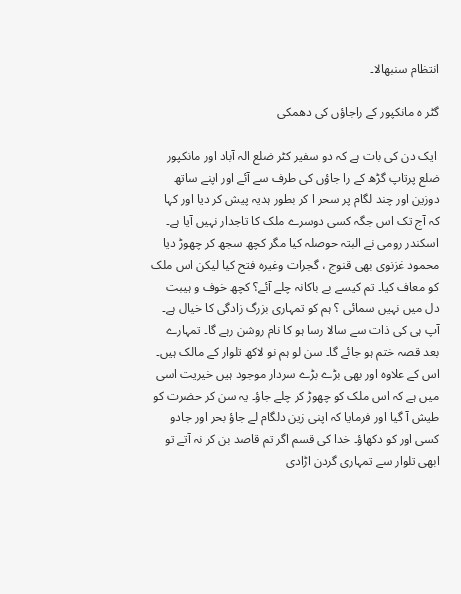انتظام سنبھالا۔

گٹر ہ مانکپور کے راجاؤں کی دھمکی

 ایک دن کی بات ہے کہ دو سفیر کٹر ضلع الہ آباد اور مانکپور ضلع پرتاپ گڑھ کے را جاؤں کی طرف سے آئے اور اپنے ساتھ دوزین اور چند لگام پر سحر ا کر بطور ہدیہ پیش کر دیا اور کہا کہ آج تک اس جگہ کسی دوسرے ملک کا تاجدار نہیں آیا ہے۔ اسکندر رومی نے البتہ حوصلہ کیا مگر کچھ سجھ کر چھوڑ دیا محمود غزنوی بھی قنوج ، گجرات وغیرہ فتح کیا لیکن اس ملک کو معاف کیا۔ تم کیسے بے باکانہ چلے آئے؟ کچھ خوف و ہیبت دل میں نہیں سمائی ؟ ہم کو تمہاری بزرگ زادگی کا خیال ہے۔ آپ ہی کی ذات سے سالا رسا ہو کا نام روشن رہے گا۔ تمہارے بعد قصہ ختم ہو جائے گا۔ سن لو ہم نو لاکھ تلوار کے مالک ہیں۔ اس کے علاوہ اور بھی بڑے بڑے سردار موجود ہیں خیریت اسی میں ہے کہ اس ملک کو چھوڑ کر چلے جاؤ۔ یہ سن کر حضرت کو طیش آ گیا اور فرمایا کہ اپنی زین دلگام لے جاؤ بحر اور جادو کسی اور کو دکھاؤ۔ خدا کی قسم اگر تم قاصد بن کر نہ آتے تو ابھی تلوار سے تمہاری گردن اڑادی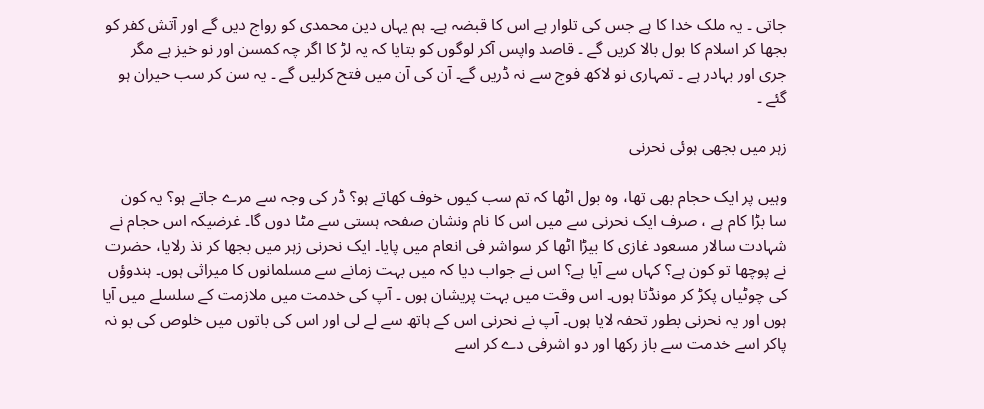جاتی ۔ یہ ملک خدا کا ہے جس کی تلوار ہے اس کا قبضہ ہے۔ ہم یہاں دین محمدی کو رواج دیں گے اور آتش کفر کو بجھا کر اسلام کا بول بالا کریں گے ۔ قاصد واپس آکر لوگوں کو بتایا کہ یہ لڑ کا اگر چہ کمسن اور نو خیز ہے مگر جری اور بہادر ہے ۔ تمہاری نو لاکھ فوج سے نہ ڈریں گے۔ آن کی آن میں فتح کرلیں گے ۔ یہ سن کر سب حیران ہو گئے ۔

زہر میں بجھی ہوئی نحرنی

وہیں پر ایک حجام بھی تھا، وہ بول اٹھا کہ تم سب کیوں خوف کھاتے ہو؟ ڈر کی وجہ سے مرے جاتے ہو؟ یہ کون سا بڑا کام ہے ، صرف ایک نحرنی سے میں اس کا نام ونشان صفحہ ہستی سے مٹا دوں گا۔ غرضیکہ اس حجام نے شہادت سالار مسعود غازی کا بیڑا اٹھا کر سواشر فی انعام میں پایا۔ ایک نحرنی زہر میں بجھا کر نذ رلایا، حضرت نے پوچھا تو کون ہے؟ کہاں سے آیا ہے؟ اس نے جواب دیا کہ میں بہت زمانے سے مسلمانوں کا میراثی ہوں۔ ہندوؤں کی چوٹیاں پکڑ کر مونڈتا ہوں۔ اس وقت میں بہت پریشان ہوں ۔ آپ کی خدمت میں ملازمت کے سلسلے میں آیا ہوں اور یہ نحرنی بطور تحفہ لایا ہوں۔ آپ نے نحرنی اس کے ہاتھ سے لے لی اور اس کی باتوں میں خلوص کی بو نہ پاکر اسے خدمت سے باز رکھا اور دو اشرفی دے کر اسے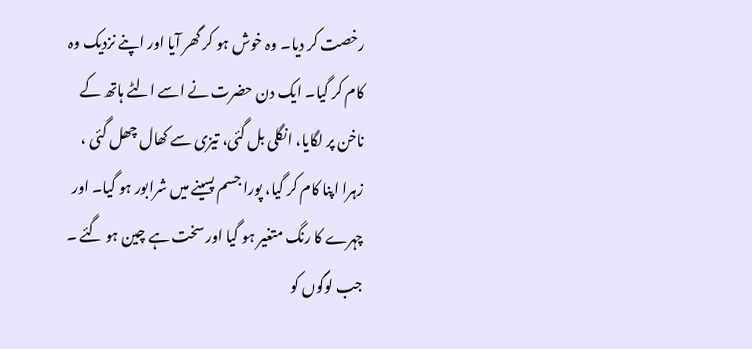رخصت کر دیا۔ وہ خوش ہو کر گھر آیا اور اپنے نزدیک وہ کام کر گیا۔ ایک دن حضرت نے اسے الٹے ہاتھ کے ناخن پر لگایا، انگلی بل گئی، تیزی سے کھال چھل گئی ، زہرا اپنا کام کر گیا، پورا جسم پسینے میں شرابور ہو گیا۔ اور چہرے کا رنگ متغیر ہو گیا اور سخت ہے چین ہو گئے ۔ جب لوگوں کو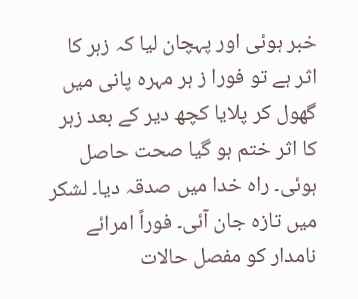خبر ہوئی اور پہچان لیا کہ زہر کا اثر ہے تو فورا ز ہر مہرہ پانی میں گھول کر پلایا کچھ دیر کے بعد زہر کا اثر ختم ہو گیا صحت حاصل ہوئی۔ راہ خدا میں صدقہ دیا۔ لشکر میں تازہ جان آئی۔ فوراً امرائے نامدار کو مفصل حالات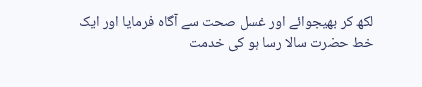لکھ کر بھیجوائے اور غسل صحت سے آگاہ فرمایا اور ایک خط حضرت سالا رسا ہو کی خدمت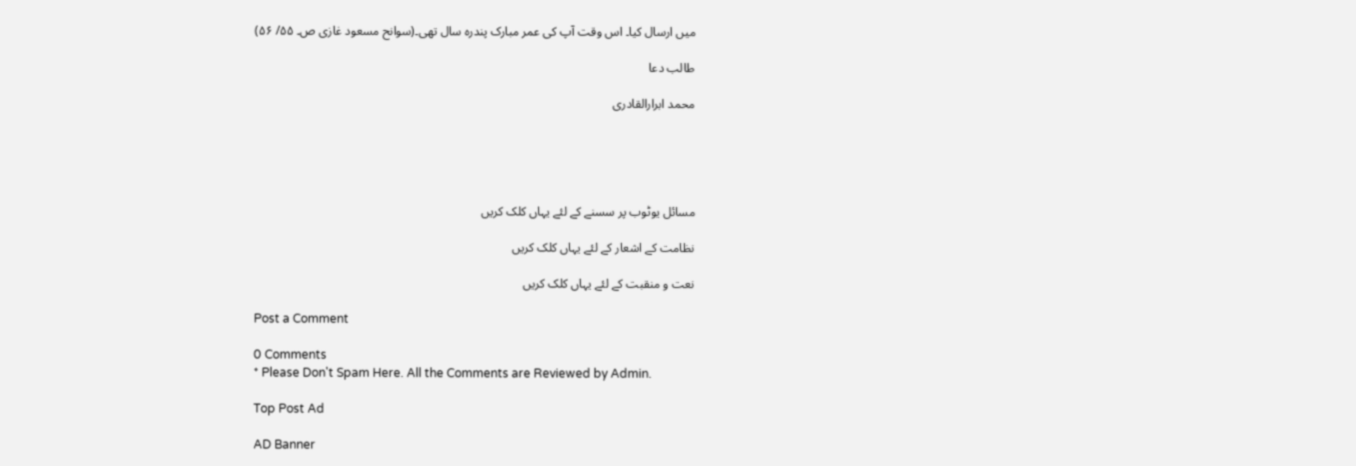میں ارسال کیا۔ اس وقت آپ کی عمر مبارک پندرہ سال تھی۔(سوانح مسعود غازی ص۔ ۵۵/ ۵۶)

طالب دعا

محمد ابرارالقادری





مسائل یوٹوب پر سسنے کے لئے یہاں کلک کریں

نظامت کے اشعار کے لئے یہاں کلک کریں

نعت و منقبت کے لئے یہاں کلک کریں

Post a Comment

0 Comments
* Please Don't Spam Here. All the Comments are Reviewed by Admin.

Top Post Ad

AD Banner